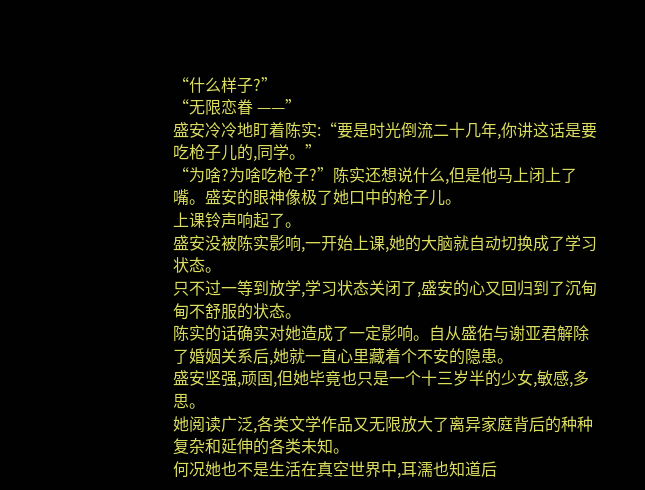“什么样子?”
“无限恋眷 ——”
盛安冷冷地盯着陈实:“要是时光倒流二十几年,你讲这话是要吃枪子儿的,同学。”
“为啥?为啥吃枪子?”陈实还想说什么,但是他马上闭上了嘴。盛安的眼神像极了她口中的枪子儿。
上课铃声响起了。
盛安没被陈实影响,一开始上课,她的大脑就自动切换成了学习状态。
只不过一等到放学,学习状态关闭了,盛安的心又回归到了沉甸甸不舒服的状态。
陈实的话确实对她造成了一定影响。自从盛佑与谢亚君解除了婚姻关系后,她就一直心里藏着个不安的隐患。
盛安坚强,顽固,但她毕竟也只是一个十三岁半的少女,敏感,多思。
她阅读广泛,各类文学作品又无限放大了离异家庭背后的种种复杂和延伸的各类未知。
何况她也不是生活在真空世界中,耳濡也知道后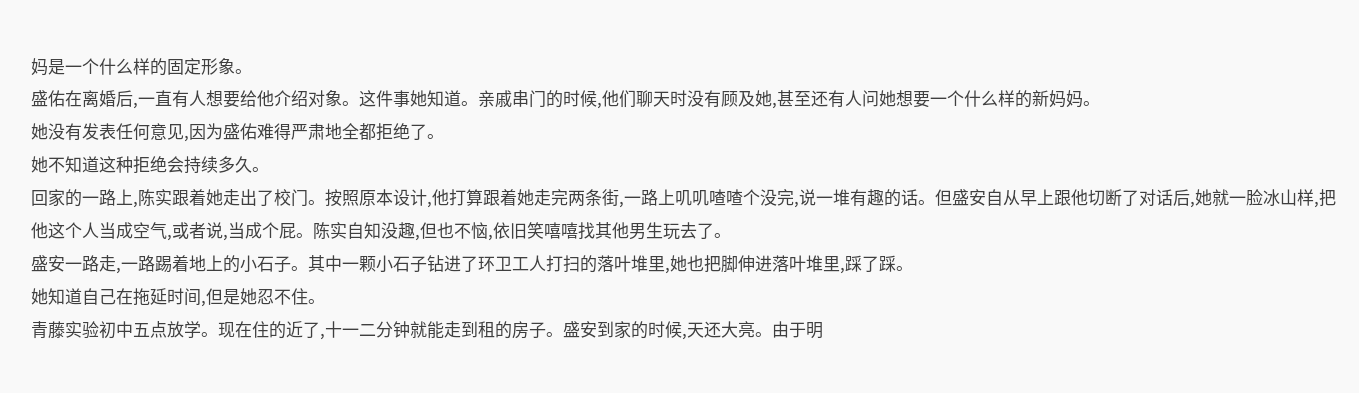妈是一个什么样的固定形象。
盛佑在离婚后,一直有人想要给他介绍对象。这件事她知道。亲戚串门的时候,他们聊天时没有顾及她,甚至还有人问她想要一个什么样的新妈妈。
她没有发表任何意见,因为盛佑难得严肃地全都拒绝了。
她不知道这种拒绝会持续多久。
回家的一路上,陈实跟着她走出了校门。按照原本设计,他打算跟着她走完两条街,一路上叽叽喳喳个没完,说一堆有趣的话。但盛安自从早上跟他切断了对话后,她就一脸冰山样,把他这个人当成空气,或者说,当成个屁。陈实自知没趣,但也不恼,依旧笑嘻嘻找其他男生玩去了。
盛安一路走,一路踢着地上的小石子。其中一颗小石子钻进了环卫工人打扫的落叶堆里,她也把脚伸进落叶堆里,踩了踩。
她知道自己在拖延时间,但是她忍不住。
青藤实验初中五点放学。现在住的近了,十一二分钟就能走到租的房子。盛安到家的时候,天还大亮。由于明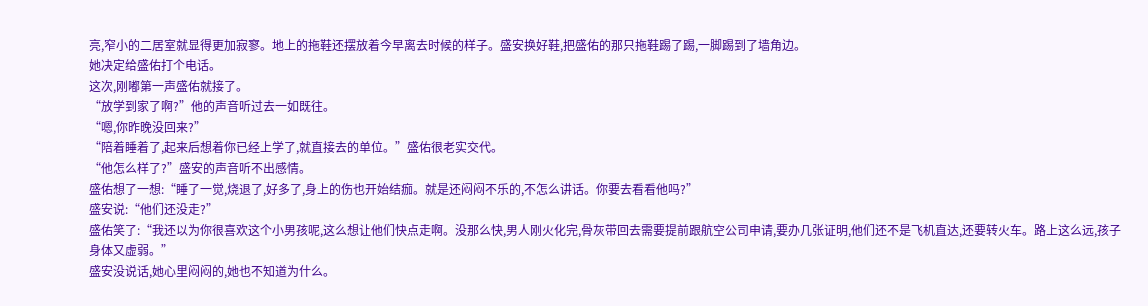亮,窄小的二居室就显得更加寂寥。地上的拖鞋还摆放着今早离去时候的样子。盛安换好鞋,把盛佑的那只拖鞋踢了踢,一脚踢到了墙角边。
她决定给盛佑打个电话。
这次,刚嘟第一声盛佑就接了。
“放学到家了啊?”他的声音听过去一如既往。
“嗯,你昨晚没回来?”
“陪着睡着了,起来后想着你已经上学了,就直接去的单位。”盛佑很老实交代。
“他怎么样了?”盛安的声音听不出感情。
盛佑想了一想:“睡了一觉,烧退了,好多了,身上的伤也开始结痂。就是还闷闷不乐的,不怎么讲话。你要去看看他吗?”
盛安说:“他们还没走?”
盛佑笑了:“我还以为你很喜欢这个小男孩呢,这么想让他们快点走啊。没那么快,男人刚火化完,骨灰带回去需要提前跟航空公司申请,要办几张证明,他们还不是飞机直达,还要转火车。路上这么远,孩子身体又虚弱。”
盛安没说话,她心里闷闷的,她也不知道为什么。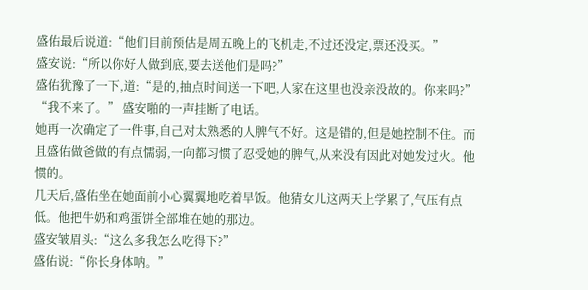盛佑最后说道:“他们目前预估是周五晚上的飞机走,不过还没定,票还没买。”
盛安说:“所以你好人做到底,要去送他们是吗?”
盛佑犹豫了一下,道:“是的,抽点时间送一下吧,人家在这里也没亲没故的。你来吗?”
“我不来了。” 盛安啪的一声挂断了电话。
她再一次确定了一件事,自己对太熟悉的人脾气不好。这是错的,但是她控制不住。而且盛佑做爸做的有点懦弱,一向都习惯了忍受她的脾气,从来没有因此对她发过火。他惯的。
几天后,盛佑坐在她面前小心翼翼地吃着早饭。他猜女儿这两天上学累了,气压有点低。他把牛奶和鸡蛋饼全部堆在她的那边。
盛安皱眉头:“这么多我怎么吃得下?”
盛佑说:“你长身体呐。”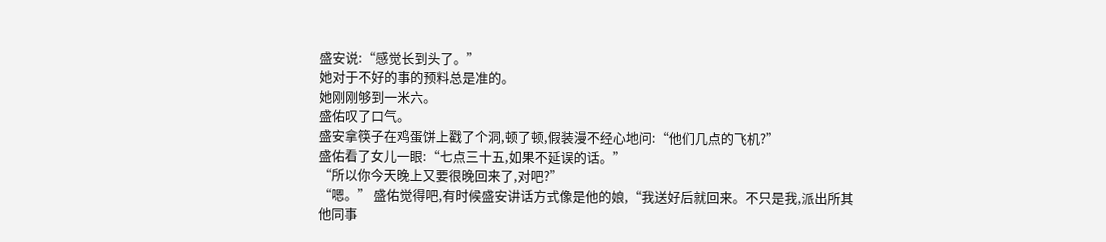盛安说:“感觉长到头了。”
她对于不好的事的预料总是准的。
她刚刚够到一米六。
盛佑叹了口气。
盛安拿筷子在鸡蛋饼上戳了个洞,顿了顿,假装漫不经心地问:“他们几点的飞机?”
盛佑看了女儿一眼:“七点三十五,如果不延误的话。”
“所以你今天晚上又要很晚回来了,对吧?”
“嗯。” 盛佑觉得吧,有时候盛安讲话方式像是他的娘,“我送好后就回来。不只是我,派出所其他同事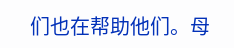们也在帮助他们。母